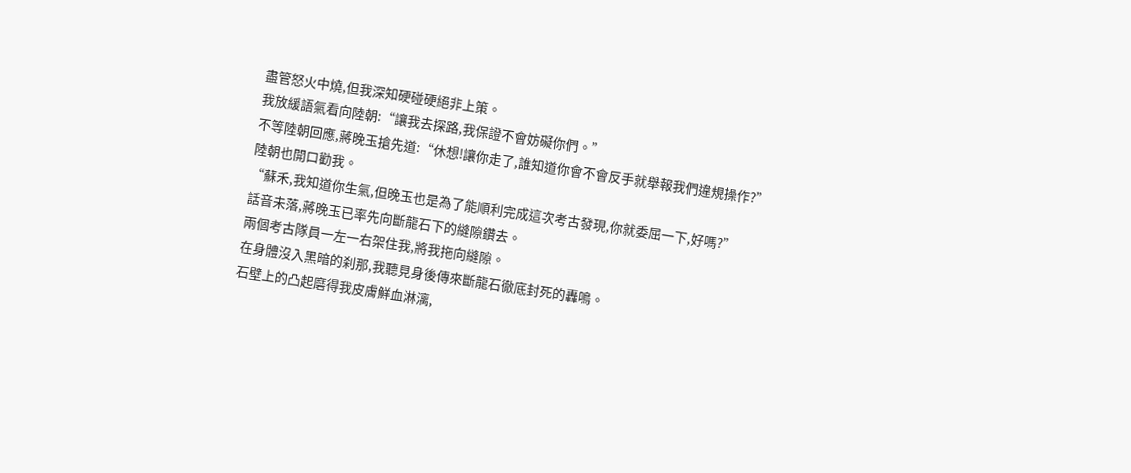盡管怒火中燒,但我深知硬碰硬絕非上策。
我放緩語氣看向陸朝:“讓我去探路,我保證不會妨礙你們。”
不等陸朝回應,蔣晚玉搶先道:“休想!讓你走了,誰知道你會不會反手就舉報我們違規操作?”
陸朝也開口勸我。
“蘇禾,我知道你生氣,但晚玉也是為了能順利完成這次考古發現,你就委屈一下,好嗎?”
話音未落,蔣晚玉已率先向斷龍石下的縫隙鑽去。
兩個考古隊員一左一右架住我,將我拖向縫隙。
在身體沒入黑暗的刹那,我聽見身後傳來斷龍石徹底封死的轟鳴。
石壁上的凸起磨得我皮膚鮮血淋漓,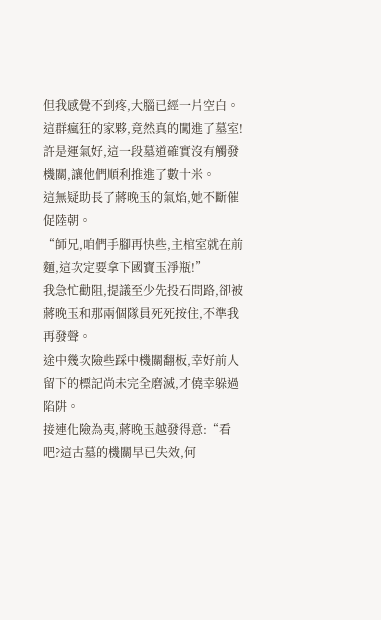但我感覺不到疼,大腦已經一片空白。
這群瘋狂的家夥,竟然真的闖進了墓室!
許是運氣好,這一段墓道確實沒有觸發機關,讓他們順利推進了數十米。
這無疑助長了蔣晚玉的氣焰,她不斷催促陸朝。
“師兄,咱們手腳再快些,主棺室就在前麵,這次定要拿下國寶玉淨瓶!”
我急忙勸阻,提議至少先投石問路,卻被蔣晚玉和那兩個隊員死死按住,不準我再發聲。
途中幾次險些踩中機關翻板,幸好前人留下的標記尚未完全磨滅,才僥幸躲過陷阱。
接連化險為夷,蔣晚玉越發得意:“看吧?這古墓的機關早已失效,何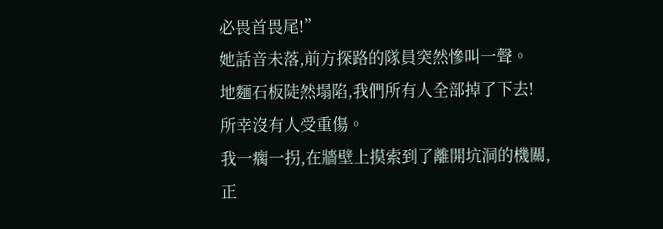必畏首畏尾!”
她話音未落,前方探路的隊員突然慘叫一聲。
地麵石板陡然塌陷,我們所有人全部掉了下去!
所幸沒有人受重傷。
我一瘸一拐,在牆壁上摸索到了離開坑洞的機關,正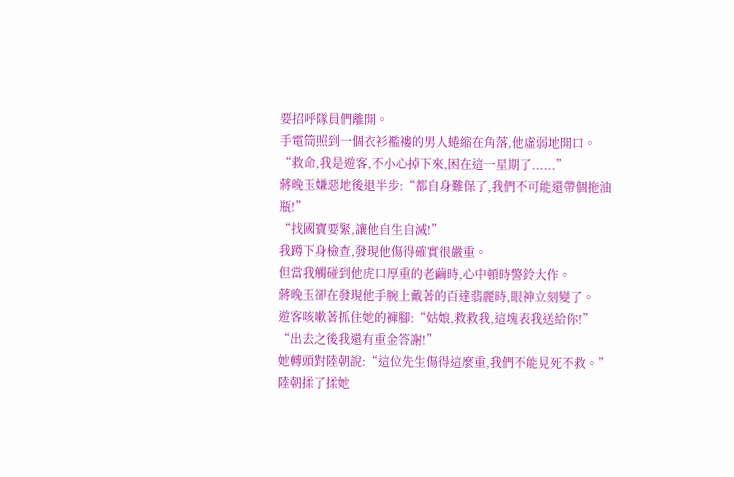要招呼隊員們離開。
手電筒照到一個衣衫襤褸的男人蜷縮在角落,他虛弱地開口。
“救命,我是遊客,不小心掉下來,困在這一星期了......”
蔣晚玉嫌惡地後退半步:“都自身難保了,我們不可能還帶個拖油瓶!”
“找國寶要緊,讓他自生自滅!”
我蹲下身檢查,發現他傷得確實很嚴重。
但當我觸碰到他虎口厚重的老繭時,心中頓時警鈴大作。
蔣晚玉卻在發現他手腕上戴著的百達翡麗時,眼神立刻變了。
遊客咳嗽著抓住她的褲腳:“姑娘,救救我,這塊表我送給你!”
“出去之後我還有重金答謝!”
她轉頭對陸朝說:“這位先生傷得這麼重,我們不能見死不救。”
陸朝揉了揉她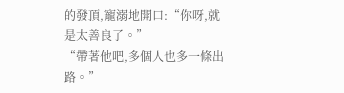的發頂,寵溺地開口:“你呀,就是太善良了。”
“帶著他吧,多個人也多一條出路。”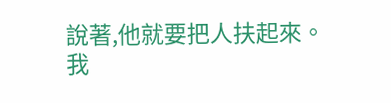說著,他就要把人扶起來。
我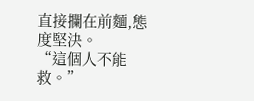直接攔在前麵,態度堅決。
“這個人不能救。”